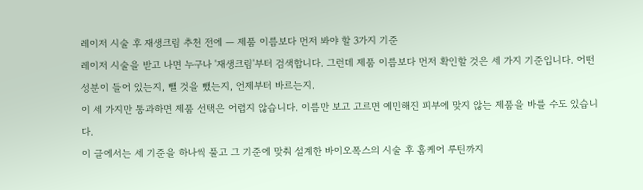레이저 시술 후 재생크림 추천 전에 — 제품 이름보다 먼저 봐야 할 3가지 기준
레이저 시술을 받고 나면 누구나 '재생크림'부터 검색합니다. 그런데 제품 이름보다 먼저 확인할 것은 세 가지 기준입니다. 어떤 성분이 들어 있는지, 뺄 것을 뺐는지, 언제부터 바르는지.
이 세 가지만 통과하면 제품 선택은 어렵지 않습니다. 이름만 보고 고르면 예민해진 피부에 맞지 않는 제품을 바를 수도 있습니다.
이 글에서는 세 기준을 하나씩 풀고 그 기준에 맞춰 설계한 바이오폭스의 시술 후 홈케어 루틴까지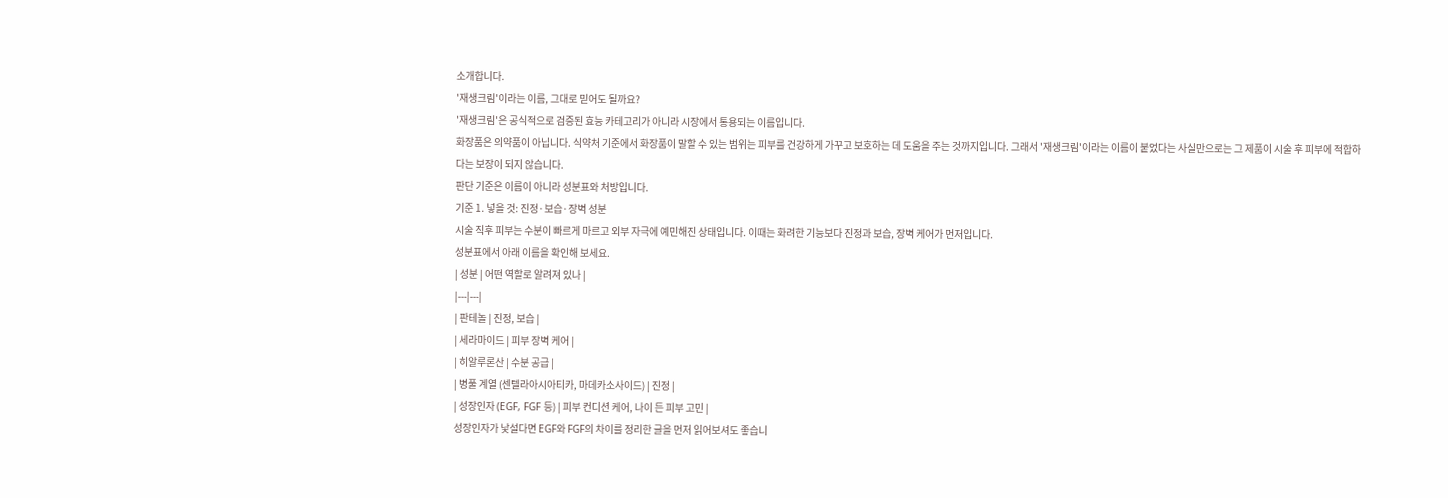소개합니다.
'재생크림'이라는 이름, 그대로 믿어도 될까요?
'재생크림'은 공식적으로 검증된 효능 카테고리가 아니라 시장에서 통용되는 이름입니다.
화장품은 의약품이 아닙니다. 식약처 기준에서 화장품이 말할 수 있는 범위는 피부를 건강하게 가꾸고 보호하는 데 도움을 주는 것까지입니다. 그래서 '재생크림'이라는 이름이 붙었다는 사실만으로는 그 제품이 시술 후 피부에 적합하다는 보장이 되지 않습니다.
판단 기준은 이름이 아니라 성분표와 처방입니다.
기준 1. 넣을 것: 진정·보습·장벽 성분
시술 직후 피부는 수분이 빠르게 마르고 외부 자극에 예민해진 상태입니다. 이때는 화려한 기능보다 진정과 보습, 장벽 케어가 먼저입니다.
성분표에서 아래 이름을 확인해 보세요.
| 성분 | 어떤 역할로 알려져 있나 |
|---|---|
| 판테놀 | 진정, 보습 |
| 세라마이드 | 피부 장벽 케어 |
| 히알루론산 | 수분 공급 |
| 병풀 계열 (센텔라아시아티카, 마데카소사이드) | 진정 |
| 성장인자 (EGF, FGF 등) | 피부 컨디션 케어, 나이 든 피부 고민 |
성장인자가 낯설다면 EGF와 FGF의 차이를 정리한 글을 먼저 읽어보셔도 좋습니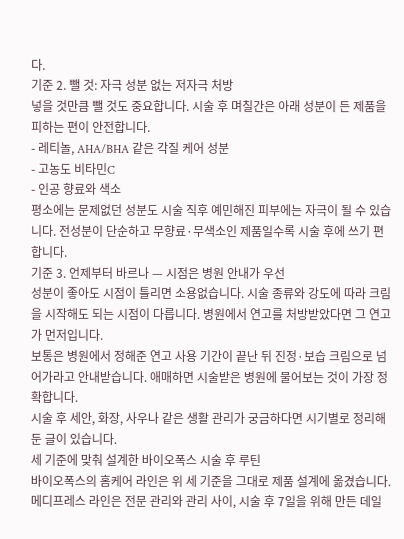다.
기준 2. 뺄 것: 자극 성분 없는 저자극 처방
넣을 것만큼 뺄 것도 중요합니다. 시술 후 며칠간은 아래 성분이 든 제품을 피하는 편이 안전합니다.
- 레티놀, AHA/BHA 같은 각질 케어 성분
- 고농도 비타민C
- 인공 향료와 색소
평소에는 문제없던 성분도 시술 직후 예민해진 피부에는 자극이 될 수 있습니다. 전성분이 단순하고 무향료·무색소인 제품일수록 시술 후에 쓰기 편합니다.
기준 3. 언제부터 바르나 — 시점은 병원 안내가 우선
성분이 좋아도 시점이 틀리면 소용없습니다. 시술 종류와 강도에 따라 크림을 시작해도 되는 시점이 다릅니다. 병원에서 연고를 처방받았다면 그 연고가 먼저입니다.
보통은 병원에서 정해준 연고 사용 기간이 끝난 뒤 진정·보습 크림으로 넘어가라고 안내받습니다. 애매하면 시술받은 병원에 물어보는 것이 가장 정확합니다.
시술 후 세안, 화장, 사우나 같은 생활 관리가 궁금하다면 시기별로 정리해 둔 글이 있습니다.
세 기준에 맞춰 설계한 바이오폭스 시술 후 루틴
바이오폭스의 홈케어 라인은 위 세 기준을 그대로 제품 설계에 옮겼습니다.
메디프레스 라인은 전문 관리와 관리 사이, 시술 후 7일을 위해 만든 데일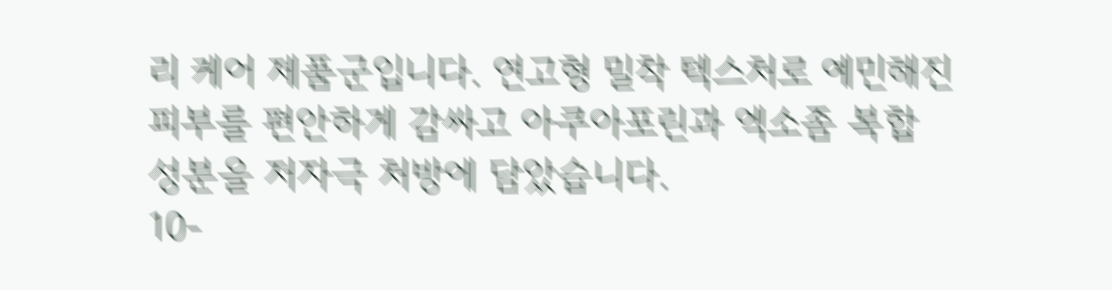리 케어 제품군입니다. 연고형 밀착 텍스처로 예민해진 피부를 편안하게 감싸고 아쿠아포린과 엑소좀 복합 성분을 저자극 처방에 담았습니다.
10-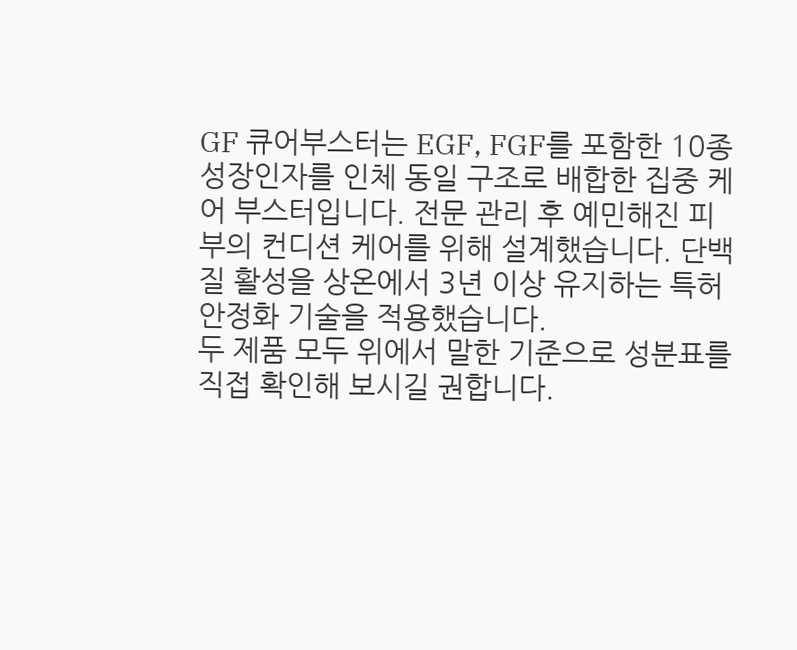GF 큐어부스터는 EGF, FGF를 포함한 10종 성장인자를 인체 동일 구조로 배합한 집중 케어 부스터입니다. 전문 관리 후 예민해진 피부의 컨디션 케어를 위해 설계했습니다. 단백질 활성을 상온에서 3년 이상 유지하는 특허 안정화 기술을 적용했습니다.
두 제품 모두 위에서 말한 기준으로 성분표를 직접 확인해 보시길 권합니다.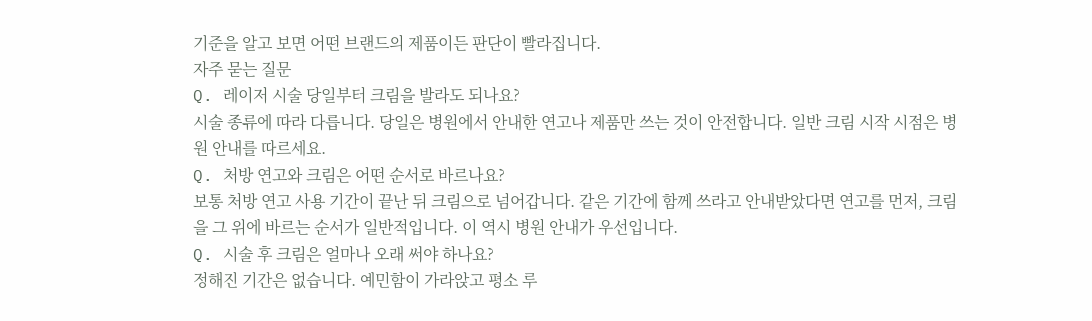기준을 알고 보면 어떤 브랜드의 제품이든 판단이 빨라집니다.
자주 묻는 질문
Q. 레이저 시술 당일부터 크림을 발라도 되나요?
시술 종류에 따라 다릅니다. 당일은 병원에서 안내한 연고나 제품만 쓰는 것이 안전합니다. 일반 크림 시작 시점은 병원 안내를 따르세요.
Q. 처방 연고와 크림은 어떤 순서로 바르나요?
보통 처방 연고 사용 기간이 끝난 뒤 크림으로 넘어갑니다. 같은 기간에 함께 쓰라고 안내받았다면 연고를 먼저, 크림을 그 위에 바르는 순서가 일반적입니다. 이 역시 병원 안내가 우선입니다.
Q. 시술 후 크림은 얼마나 오래 써야 하나요?
정해진 기간은 없습니다. 예민함이 가라앉고 평소 루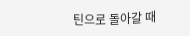틴으로 돌아갈 때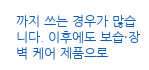까지 쓰는 경우가 많습니다. 이후에도 보습·장벽 케어 제품으로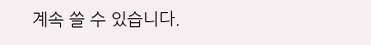계속 쓸 수 있습니다.